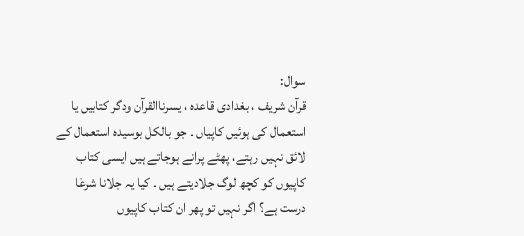سوال:
قرآن شریف ، بغدادی قاعدہ ، یسرناالقرآن ودگر کتابیں یا استعمال کی ہوئیں کاپیاں ۔ جو بالکل بوسیدہ استعمال کے لائق نہیں رہتے، پھٹے پرانے ہوجاتے ہیں ایسی کتاب کاپیوں کو کچھ لوگ جلادیتے ہیں ۔ کیا یہ جلانا شرعٙا درست ہے؟ اگر نہیں تو پھر ان کتاب کاپیوں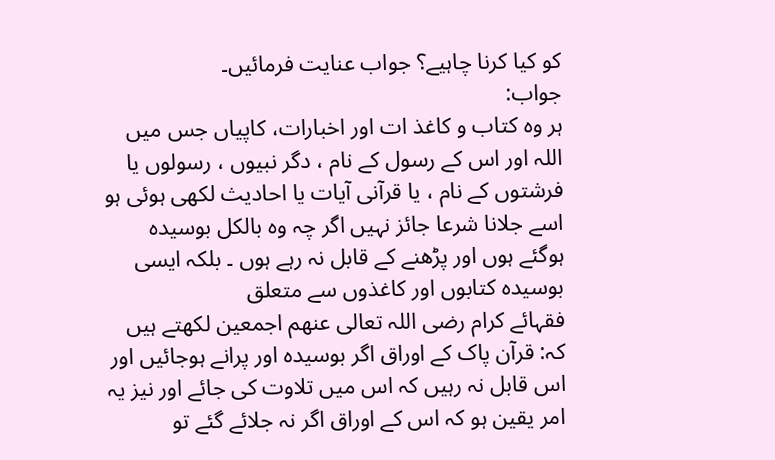کو کیا کرنا چاہیے؟ جواب عنایت فرمائیں۔
جواب:
ہر وہ کتاب و کاغذ ات اور اخبارات، کاپیاں جس میں اللہ اور اس کے رسول کے نام ، دگر نبیوں ، رسولوں یا فرشتوں کے نام ، یا قرآنی آیات یا احادیث لکھی ہوئی ہو اسے جلانا شرعا جائز نہیں اگر چہ وہ بالکل بوسیدہ ہوگئے ہوں اور پڑھنے کے قابل نہ رہے ہوں ۔ بلکہ ایسی بوسیدہ کتابوں اور کاغذوں سے متعلق
فقہائے کرام رضی اللہ تعالی عنھم اجمعین لکھتے ہیں کہ: قرآن پاک کے اوراق اگر بوسیدہ اور پرانے ہوجائیں اور اس قابل نہ رہیں کہ اس میں تلاوت کی جائے اور نیز یہ امر یقین ہو کہ اس کے اوراق اگر نہ جلائے گئے تو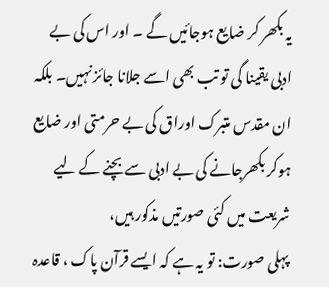یہ بکھر کر ضایع ہوجائیں گے ۔ اور اس کی بے ادبی یقینا گی تو تب بھی اسے جلانا جائز نہیں۔ بلکہ ان مقدس متبرک اوراق کی بے حرمتی اور ضایع ہوکر بکھرجانے کی بے ادبی سے بچنے کے لیے شریعت میں کئی صورتیں مذکور ہیں،
پہلی صورت: تو یہ ہے کہ ایسے قرآن پاک ، قاعدہ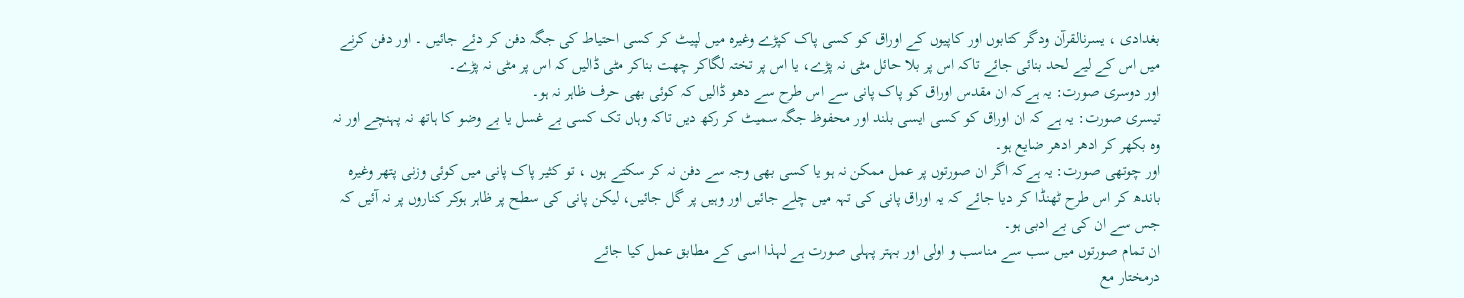بغدادی ، یسرنالقرآن ودگر کتابوں اور کاپیوں کے اوراق کو کسی پاک کپڑے وغیرہ میں لپیٹ کر کسی احتیاط کی جگہ دفن کر دئے جائیں ۔ اور دفن کرنے میں اس کے لیے لحد بنائی جائے تاکہ اس پر بلا حائل مٹی نہ پڑے، یا اس پر تختہ لگاکر چھت بناکر مٹی ڈالیں کہ اس پر مٹی نہ پڑے۔
اور دوسری صورت: یہ ہےکہ ان مقدس اوراق کو پاک پانی سے اس طرح سے دھو ڈالیں کہ کوئی بھی حرف ظاہر نہ ہو۔
تیسری صورت: یہ ہے کہ ان اوراق کو کسی ایسی بلند اور محفوظ جگہ سمیٹ کر رکھ دیں تاکہ وہاں تک کسی بے غسل یا بے وضو کا ہاتھ نہ پہنچے اور نہ وہ بکھر کر ادھر ادھر ضایع ہو۔
اور چوتھی صورت: یہ ہےکہ اگر ان صورتوں پر عمل ممکن نہ ہو یا کسی بھی وجہ سے دفن نہ کر سکتے ہوں ، تو کثیر پاک پانی میں کوئی وزنی پتھر وغیرہ باندھ کر اس طرح ٹھنڈا کر دیا جائے کہ یہ اوراق پانی کی تہہ میں چلے جائیں اور وہیں پر گل جائیں، لیکن پانی کی سطح پر ظاہر ہوکر کناروں پر نہ آئیں کہ جس سے ان کی بے ادبی ہو۔
ان تمام صورتوں میں سب سے مناسب و اولی اور بہتر پہلی صورت ہے لہذا اسی کے مطابق عمل کیا جائے
درمختار مع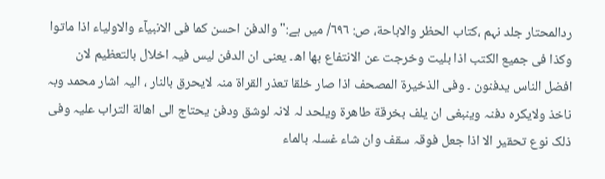ردالمحتار جلد نہم ،کتاب الحظر والاباحة، ص: ٦٩٦/ میں ہے:"والدفن احسن کما فی الانبیآء والاولیاء اذا ماتوا وکذا فی جمیع الکتب اذا بلیت وخرجت عن الانتفاع بھا اھ۔ یعنی ان الدفن لیس فیہ اخلال بالتعظیم لان افضل الناس یدفنون ۔ وفی الذخیرة المصحف اذا صار خلقا تعذر القراة منہ لایحرق بالنار ، الیہ اشار محمد وبہ ناخذ ولایکرہ دفنہ وینبغی ان یلف بخرقة طاھرة ویلحد لہ لانہ لوشق ودفن یحتاج الی اھالة التراب علیہ وفی ذلک نوع تحقیر الا اذا جعل فوقہ سقف وان شاء غسلہ بالماء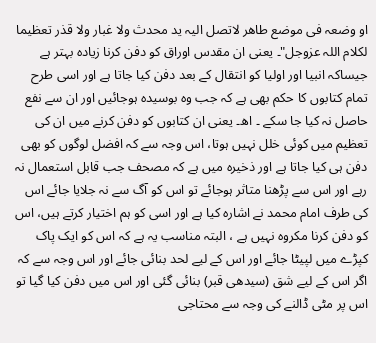او وضعہ فی موضع طاھر لاتصل الیہ ید محدث ولا غبار ولا قذر تعظیما لکلام اللہ عزوجل"۔ یعنی ان مقدس اوراق کو دفن کرنا زیادہ بہتر ہے جیساکہ انبیا اور اولیا کو انتقال کے بعد دفن کیا جاتا ہے اور اسی طرح تمام کتابوں کا حکم بھی ہے کہ جب وہ بوسیدہ ہوجائیں اور ان سے نفع حاصل نہ کیا جا سکے ۔ اھ۔ یعنی ان کتابوں کو دفن کرنے میں ان کی تعظیم میں کوئی خلل نہیں ہوتا، اس وجہ سے کہ افضل لوگوں کو بھی دفن ہی کیا جاتا ہے اور ذخیرہ میں ہے کہ مصحف جب قابل استعمال نہ رہے اور اس سے پڑھنا متاثر ہوجائے تو اس کو آگ سے نہ جلایا جائے اس کی طرف امام محمد نے اشارہ کیا ہے اور اسی کو ہم اختیار کرتے ہیں، اس کو دفن کرنا مکروہ نہیں ہے ، البتہ مناسب یہ ہے کہ اس کو ایک پاک کپڑے میں لپیٹا جائے اور اس کے لیے لحد بنائی جائے اور اس وجہ سے کہ اگر اس کے لیے شق (سیدھی قبر) بنائی گئی اور اس میں دفن کیا گیا تو اس پر مٹی ڈالنے کی وجہ سے محتاجی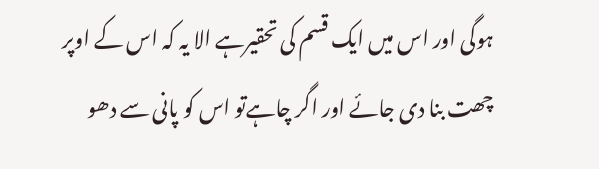ہوگی اور اس میں ایک قسم کی تحقیرہے الا یہ کہ اس کے اوپر چھت بنا دی جائے اور اگر چاہےتو اس کو پانی سے دھو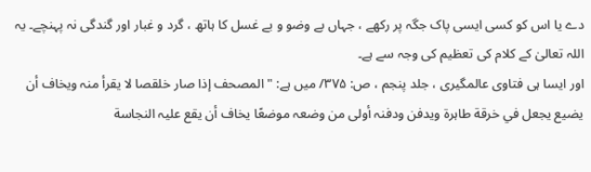دے یا اس کو کسی ایسی پاک جگہ پر رکھے ، جہاں بے وضو و بے غسل کا ہاتھ ، گرد و غبار اور گندگی نہ پہنچے۔ یہ اللہ تعالیٰ کے کلام کی تعظیم کی وجہ سے ہے۔
اور ایسا ہی فتاوی عالمگیری ، جلد پنجم ، ص: ٣٧۵/ میں ہے: "المصحف إذا صار خلقصا لا یقرأ منہ ویخاف أن یضیع یجعل في خرقة طاہرة ویدفن ودفنہ أولی من وضعہ موضعًا یخاف أن یقع علیہ النجاسة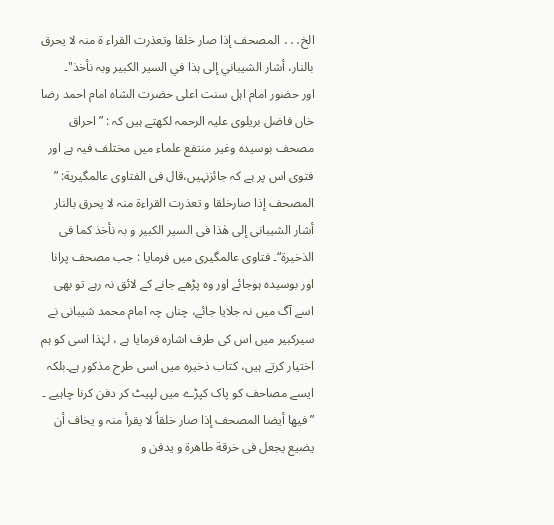الخ․․․ المصحف إذا صار خلقا وتعذرت القراء ة منہ لا یحرق بالنار، أشار الشیباني إلی ہذا في السیر الکبیر وبہ نأخذ"۔
اور حضور امام اہل سنت اعلی حضرت الشاہ امام احمد رضا خاں فاضل بریلوی علیہ الرحمہ لکھتے ہیں کہ : ”احراق مصحف بوسیدہ وغیر منتفع علماء میں مختلف فیہ ہے اور فتوی اس پر ہے کہ جائزنہیں،قال فی الفتاوی عالمگیریة: ” المصحف إذا صارخلقا و تعذرت القراءۃ منہ لا یحرق بالنار أشار الشیبانی إلی ھٰذا فی السیر الکبیر و بہ نأخذ کما فی الذخیرۃ“۔ فتاوی عالمگیری میں فرمایا : جب مصحف پرانا اور بوسیدہ ہوجائے اور وہ پڑھے جانے کے لائق نہ رہے تو بھی اسے آگ میں نہ جلایا جائے، چناں چہ امام محمد شیبانی نے سیرکبیر میں اس کی طرف اشارہ فرمایا ہے ، لہٰذا اسی کو ہم اختیار کرتے ہیں، کتاب ذخیرہ میں اسی طرح مذکور ہے۔بلکہ ایسے مصاحف کو پاک کپڑے میں لپیٹ کر دفن کرنا چاہیے ۔ ”فیھا أیضا المصحف إذا صار خلقاً لا یقرأ منہ و یخاف أن یضیع یجعل فی خرقة طاھرۃ و یدفن و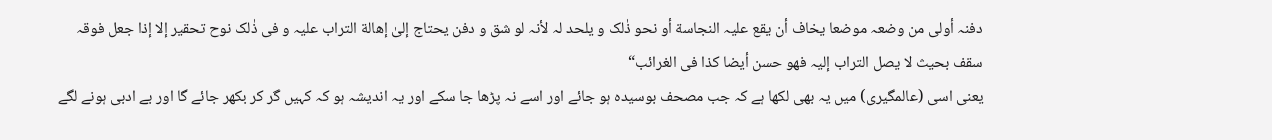دفنہ أولی من وضعہ موضعا یخاف أن یقع علیہ النجاسة أو نحو ذٰلک و یلحد لہ لأنہ لو شق و دفن یحتاج إلیٰ إھالة التراب علیہ و فی ذٰلک نوح تحقیر إلا إذا جعل فوقہ سقف بحیث لا یصل التراب إلیہ فھو حسن أیضا کذا فی الغرائب“
یعنی اسی (عالمگیری) میں یہ بھی لکھا ہے کہ جب مصحف بوسیدہ ہو جائے اور اسے نہ پڑھا جا سکے اور یہ اندیشہ ہو کہ کہیں گر کر بکھر جائے گا اور بے ادبی ہونے لگے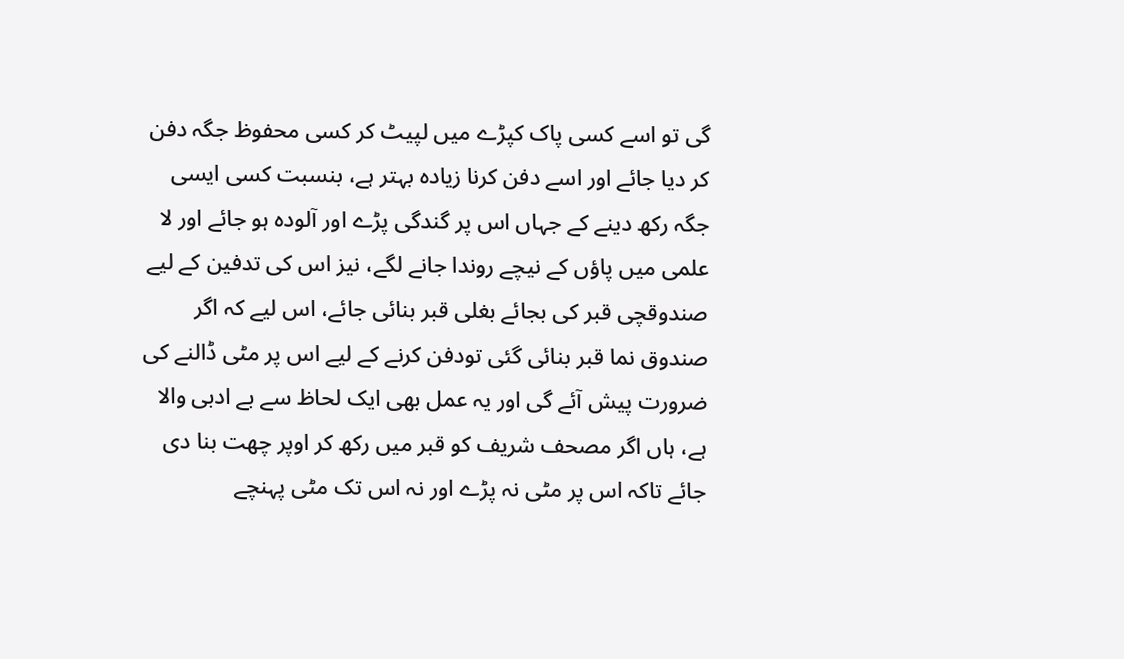گی تو اسے کسی پاک کپڑے میں لپیٹ کر کسی محفوظ جگہ دفن کر دیا جائے اور اسے دفن کرنا زیادہ بہتر ہے، بنسبت کسی ایسی جگہ رکھ دینے کے جہاں اس پر گندگی پڑے اور آلودہ ہو جائے اور لا علمی میں پاؤں کے نیچے روندا جانے لگے، نیز اس کی تدفین کے لیے صندوقچی قبر کی بجائے بغلی قبر بنائی جائے، اس لیے کہ اگر صندوق نما قبر بنائی گئی تودفن کرنے کے لیے اس پر مٹی ڈالنے کی ضرورت پیش آئے گی اور یہ عمل بھی ایک لحاظ سے بے ادبی والا ہے، ہاں اگر مصحف شریف کو قبر میں رکھ کر اوپر چھت بنا دی جائے تاکہ اس پر مٹی نہ پڑے اور نہ اس تک مٹی پہنچے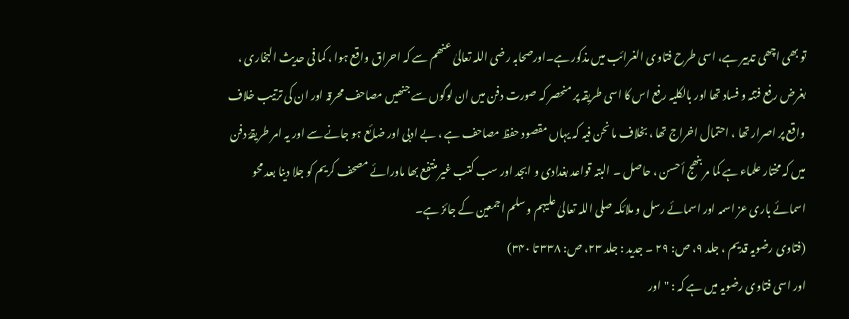تو بھی اچھی تدبیر ہے، اسی طرح فتاوی الغرائب میں مذکور ہے۔اورصحابہ رضی اللہ تعالیٰ عنھم سے کہ احراق واقع ہوا ، کما فی حدیث البخاری ، بغرض رفع فتنہ و فساد تھا اور بالکلیہ رفع اس کا اسی طریقہ پر منحصر کہ صورت دفن میں ان لوگوں سے جنھیں مصاحف محرقہ اور ان کی ترتیب خلاف واقع پر اصرار تھا ، احتمال اخراج تھا ، بخلاف ما نحن فیہ کہ یہاں مقصود حفظ مصاحف ہے ، بے ادبی اور ضائع ہو جانے سے اور یہ امر طریقۂ دفن میں کہ مختار علماء ہے کما مر بنھج أحسن ، حاصل ۔ البتہ قواعد بغدادی و ابجد اور سب کتب غیر منتفع بھا ماورائے مصحف کریم کو جلا دینا بعد محو اسمائے باری عز اسمہ اور اسمائے رسل و ملائکہ صلی اللہ تعالیٰ علیہم و سلم اجمعین کے جائز ہے۔
(فتاوی رضویہ قدیم ، جلد ٩، ص: ٢٩ ۔ جدید : جلد ٢٣، ص: ٣٣٨ تا ٣۴٠)
اور اسی فتاوی رضویہ میں ہے کہ : "اور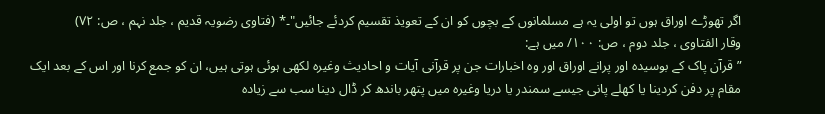اگر تھوڑے اوراق ہوں تو اولی یہ ہے مسلمانوں کے بچوں کو ان کے تعویذ تقسیم کردئے جائیں"۔* (فتاوی رضویہ قدیم ، جلد نہم ، ص: ٧٢)
وقار الفتاوی ، جلد دوم ، ص: ١٠٠/ میں ہے:
”قرآن پاک کے بوسیدہ اور پرانے اوراق اور وہ اخبارات جن پر قرآنی آیات و احادیث وغیرہ لکھی ہوئی ہوتی ہیں، ان کو جمع کرنا اور اس کے بعد ایک مقام پر دفن کردینا یا کھلے پانی جیسے سمندر یا دریا وغیرہ میں پتھر باندھ کر ڈال دینا سب سے زیادہ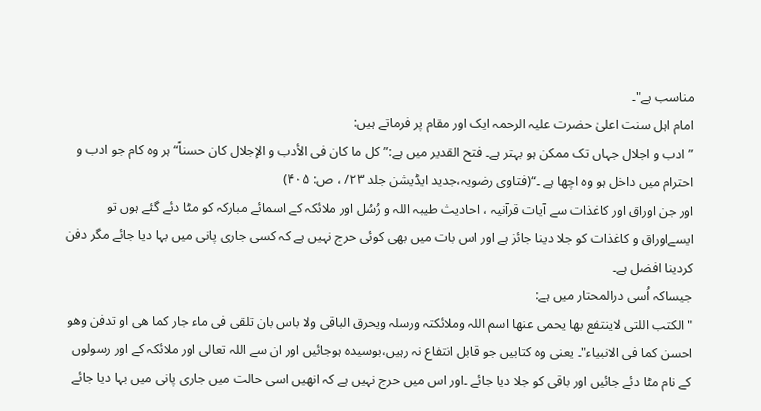مناسب ہے"۔
امام اہل سنت اعلیٰ حضرت علیہ الرحمہ ایک اور مقام پر فرماتے ہیں:
”ادب و اجلال جہاں تک ممکن ہو بہتر ہے۔ فتح القدیر میں ہے:”کل ما کان فی الأدب و الإجلال کان حسناً“ہر وہ کام جو ادب و احترام میں داخل ہو وہ اچھا ہے ۔“(فتاوی رضویہ،جدید ایڈیشن جلد ٢٣/ ، ص: ۴٠۵)
اور جن اوراق اور کاغذات سے آیات قرآنیہ ، احادیث طیبہ اللہ و رُسُل اور ملائکہ کے اسمائے مبارکہ کو مٹا دئے گئے ہوں تو ایسےاوراق و کاغذات کو جلا دینا جائز ہے اور اس بات میں بھی کوئی حرج نہیں ہے کہ کسی جاری پانی میں بہا دیا جائے مگر دفن کردینا افضل ہے۔
جیساکہ اُسی درالمحتار میں ہے:
"الکتب اللتی لاینتفع بھا یحمی عنھا اسم اللہ وملائکتہ ورسلہ ویحرق الباقی ولا باس بان تلقی فی ماء جار کما ھی او تدفن وھو احسن کما فی الانبیاء"۔ یعنی وہ کتابیں جو قابل انتفاع نہ رہیں،بوسیدہ ہوجائیں اور ان سے اللہ تعالی اور ملائکہ کے اور رسولوں کے نام مٹا دئے جائیں اور باقی کو جلا دیا جائے ۔اور اس میں حرج نہیں ہے کہ انھیں اسی حالت میں جاری پانی میں بہا دیا جائے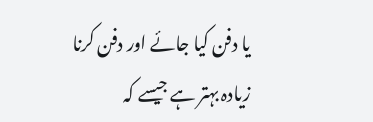یا دفن کیا جائے اور دفن کرنا زیادہ بہتر ہے جیسے کہ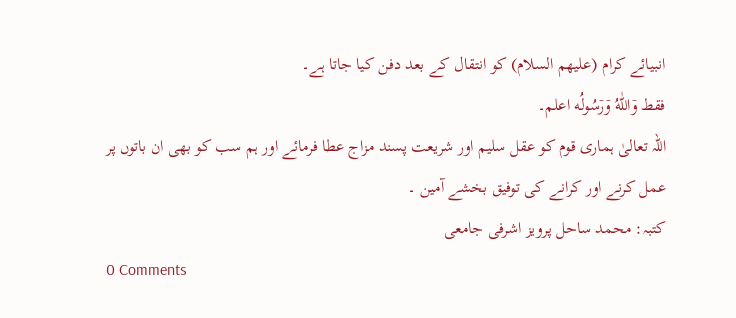انبیائے کرام (علیھم السلام) کو انتقال کے بعد دفن کیا جاتا ہے۔
فقط وٙاللّٰهُ وٙرٙسُولُه اعلم۔
اللہ تعالیٰ ہماری قوم کو عقل سلیم اور شریعت پسند مزاج عطا فرمائے اور ہم سب کو بھی ان باتوں پر عمل کرنے اور کرانے کی توفیق بخشے آمین ۔
کتبہ: محمد ساحل پرویز اشرفی جامعی
0 Comments